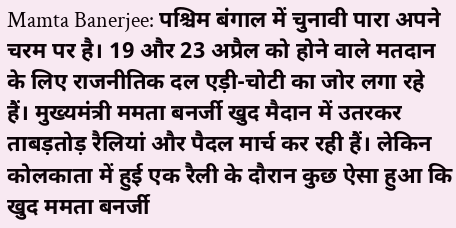Mamta Banerjee: पश्चिम बंगाल में चुनावी पारा अपने चरम पर है। 19 और 23 अप्रैल को होने वाले मतदान के लिए राजनीतिक दल एड़ी-चोटी का जोर लगा रहे हैं। मुख्यमंत्री ममता बनर्जी खुद मैदान में उतरकर ताबड़तोड़ रैलियां और पैदल मार्च कर रही हैं। लेकिन कोलकाता में हुई एक रैली के दौरान कुछ ऐसा हुआ कि खुद ममता बनर्जी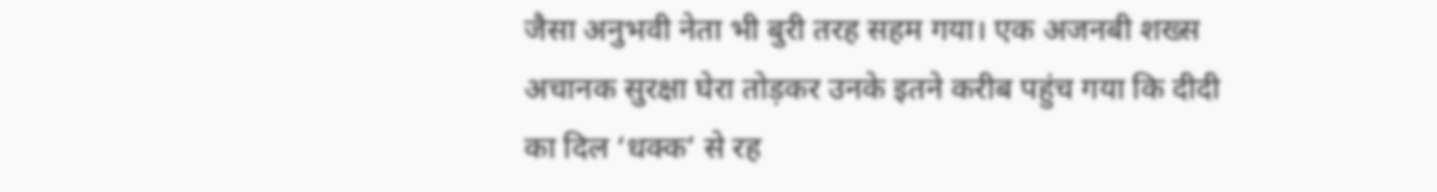जैसा अनुभवी नेता भी बुरी तरह सहम गया। एक अजनबी शख्स अचानक सुरक्षा घेरा तोड़कर उनके इतने करीब पहुंच गया कि दीदी का दिल ‘धक्क’ से रह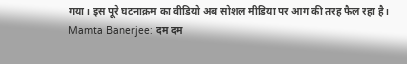गया। इस पूरे घटनाक्रम का वीडियो अब सोशल मीडिया पर आग की तरह फैल रहा है।
Mamta Banerjee: दम दम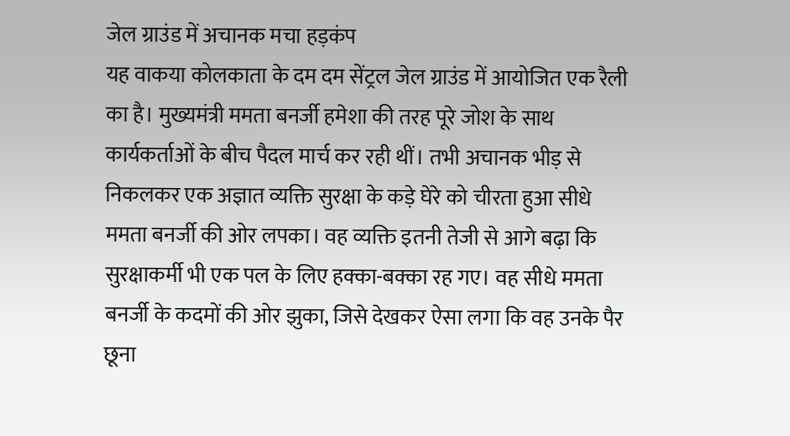जेल ग्राउंड में अचानक मचा हड़कंप
यह वाकया कोलकाता के दम दम सेंट्रल जेल ग्राउंड में आयोजित एक रैली का है। मुख्यमंत्री ममता बनर्जी हमेशा की तरह पूरे जोश के साथ कार्यकर्ताओं के बीच पैदल मार्च कर रही थीं। तभी अचानक भीड़ से निकलकर एक अज्ञात व्यक्ति सुरक्षा के कड़े घेरे को चीरता हुआ सीधे ममता बनर्जी की ओर लपका। वह व्यक्ति इतनी तेजी से आगे बढ़ा कि सुरक्षाकर्मी भी एक पल के लिए हक्का-बक्का रह गए। वह सीधे ममता बनर्जी के कदमों की ओर झुका, जिसे देखकर ऐसा लगा कि वह उनके पैर छूना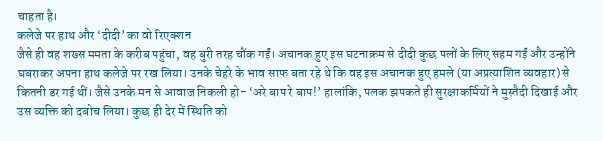चाहता है।
कलेजे पर हाथ और ‘दीदी’ का वो रिएक्शन
जैसे ही वह शख्स ममता के करीब पहुंचा, वह बुरी तरह चौंक गईं। अचानक हुए इस घटनाक्रम से दीदी कुछ पलों के लिए सहम गईं और उन्होंने घबराकर अपना हाथ कलेजे पर रख लिया। उनके चेहरे के भाव साफ बता रहे थे कि वह इस अचानक हुए हमले (या अप्रत्याशित व्यवहार) से कितनी डर गई थीं। जैसे उनके मन से आवाज निकली हो- ‘अरे बाप रे बाप!’ हालांकि, पलक झपकते ही सुरक्षाकर्मियों ने मुस्तैदी दिखाई और उस व्यक्ति को दबोच लिया। कुछ ही देर में स्थिति को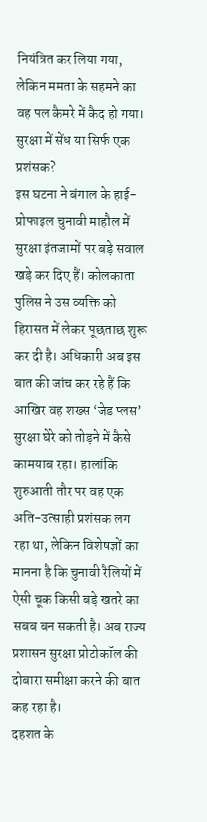नियंत्रित कर लिया गया, लेकिन ममता के सहमने का वह पल कैमरे में कैद हो गया।
सुरक्षा में सेंध या सिर्फ एक प्रशंसक?
इस घटना ने बंगाल के हाई-प्रोफाइल चुनावी माहौल में सुरक्षा इंतजामों पर बड़े सवाल खड़े कर दिए हैं। कोलकाता पुलिस ने उस व्यक्ति को हिरासत में लेकर पूछताछ शुरू कर दी है। अधिकारी अब इस बात की जांच कर रहे हैं कि आखिर वह शख्स ‘जेड प्लस’ सुरक्षा घेरे को तोड़ने में कैसे कामयाब रहा। हालांकि शुरुआती तौर पर वह एक अति-उत्साही प्रशंसक लग रहा था, लेकिन विशेषज्ञों का मानना है कि चुनावी रैलियों में ऐसी चूक किसी बड़े खतरे का सबब बन सकती है। अब राज्य प्रशासन सुरक्षा प्रोटोकॉल की दोबारा समीक्षा करने की बात कह रहा है।
दहशत के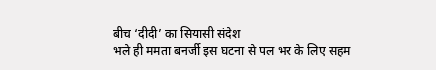बीच ‘दीदी’ का सियासी संदेश
भले ही ममता बनर्जी इस घटना से पल भर के लिए सहम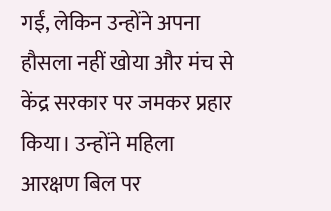गईं, लेकिन उन्होंने अपना हौसला नहीं खोया और मंच से केंद्र सरकार पर जमकर प्रहार किया। उन्होंने महिला आरक्षण बिल पर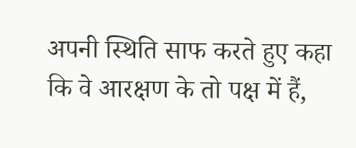अपनी स्थिति साफ करते हुए कहा कि वे आरक्षण के तो पक्ष में हैं,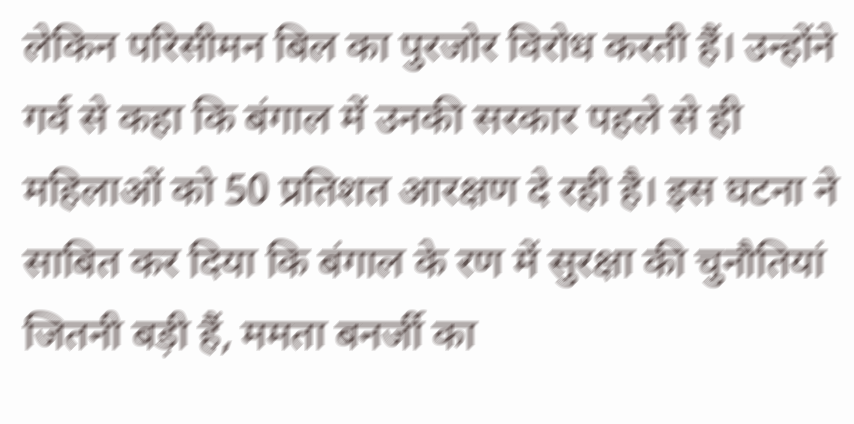लेकिन परिसीमन बिल का पुरजोर विरोध करती हैं। उन्होंने गर्व से कहा कि बंगाल में उनकी सरकार पहले से ही महिलाओं को 50 प्रतिशत आरक्षण दे रही है। इस घटना ने साबित कर दिया कि बंगाल के रण में सुरक्षा की चुनौतियां जितनी बड़ी हैं, ममता बनर्जी का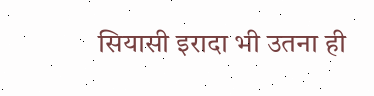सियासी इरादा भी उतना ही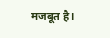मजबूत है।